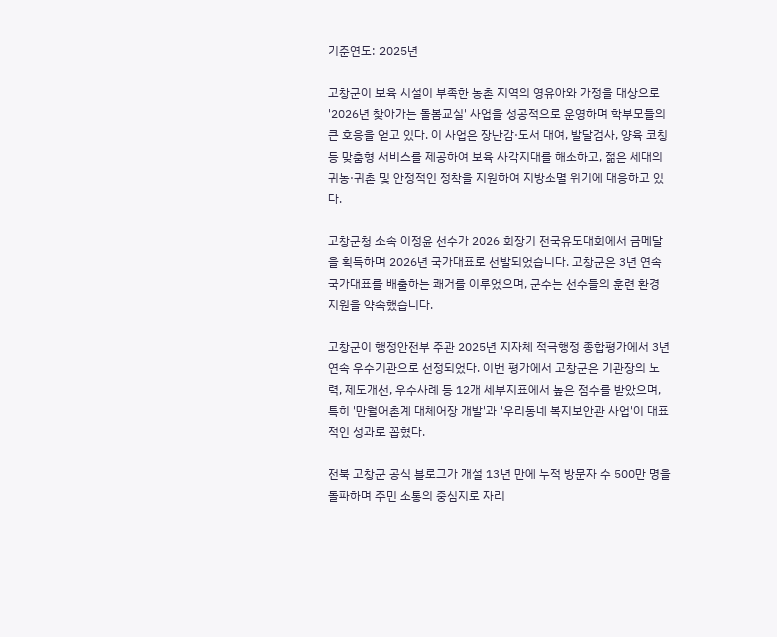기준연도: 2025년

고창군이 보육 시설이 부족한 농촌 지역의 영유아와 가정을 대상으로 '2026년 찾아가는 돌봄교실' 사업을 성공적으로 운영하며 학부모들의 큰 호응을 얻고 있다. 이 사업은 장난감·도서 대여, 발달검사, 양육 코칭 등 맞춤형 서비스를 제공하여 보육 사각지대를 해소하고, 젊은 세대의 귀농·귀촌 및 안정적인 정착을 지원하여 지방소멸 위기에 대응하고 있다.

고창군청 소속 이정윤 선수가 2026 회장기 전국유도대회에서 금메달을 획득하며 2026년 국가대표로 선발되었습니다. 고창군은 3년 연속 국가대표를 배출하는 쾌거를 이루었으며, 군수는 선수들의 훈련 환경 지원을 약속했습니다.

고창군이 행정안전부 주관 2025년 지자체 적극행정 종합평가에서 3년 연속 우수기관으로 선정되었다. 이번 평가에서 고창군은 기관장의 노력, 제도개선, 우수사례 등 12개 세부지표에서 높은 점수를 받았으며, 특히 '만월어촌계 대체어장 개발'과 '우리동네 복지보안관 사업'이 대표적인 성과로 꼽혔다.

전북 고창군 공식 블로그가 개설 13년 만에 누적 방문자 수 500만 명을 돌파하며 주민 소통의 중심지로 자리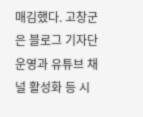매김했다. 고창군은 블로그 기자단 운영과 유튜브 채널 활성화 등 시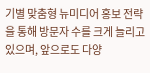기별 맞춤형 뉴미디어 홍보 전략을 통해 방문자 수를 크게 늘리고 있으며, 앞으로도 다양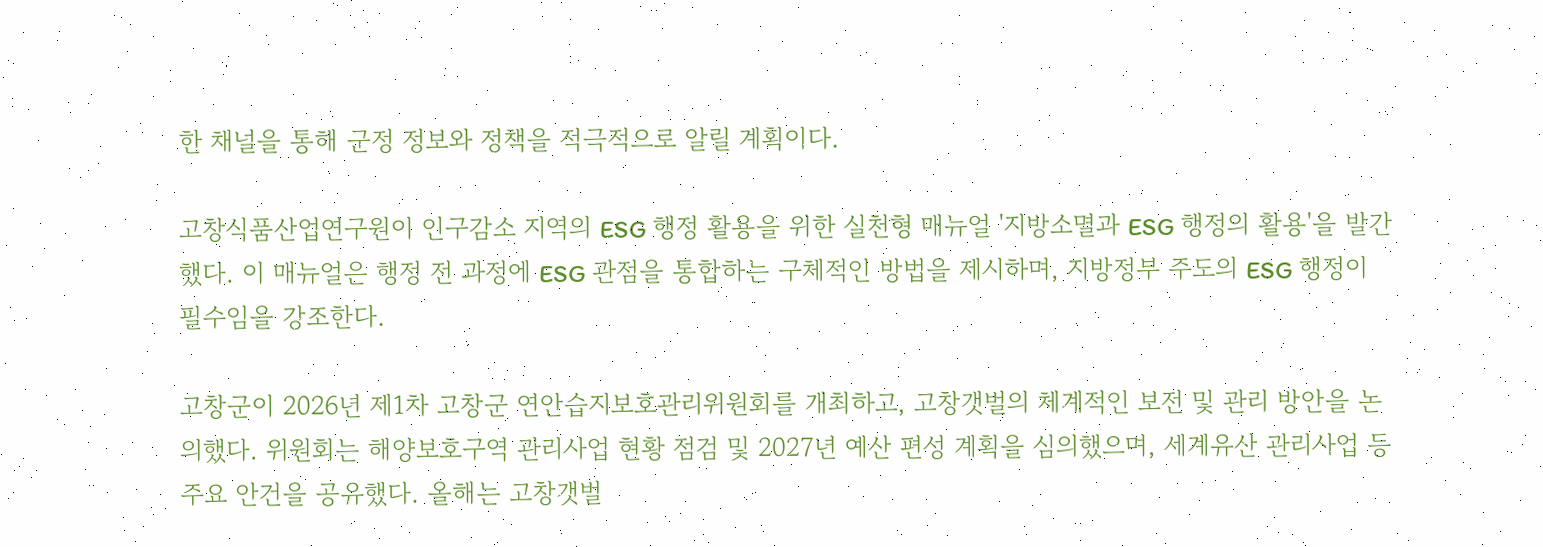한 채널을 통해 군정 정보와 정책을 적극적으로 알릴 계획이다.

고창식품산업연구원이 인구감소 지역의 ESG 행정 활용을 위한 실천형 매뉴얼 '지방소멸과 ESG 행정의 활용'을 발간했다. 이 매뉴얼은 행정 전 과정에 ESG 관점을 통합하는 구체적인 방법을 제시하며, 지방정부 주도의 ESG 행정이 필수임을 강조한다.

고창군이 2026년 제1차 고창군 연안습지보호관리위원회를 개최하고, 고창갯벌의 체계적인 보전 및 관리 방안을 논의했다. 위원회는 해양보호구역 관리사업 현황 점검 및 2027년 예산 편성 계획을 심의했으며, 세계유산 관리사업 등 주요 안건을 공유했다. 올해는 고창갯벌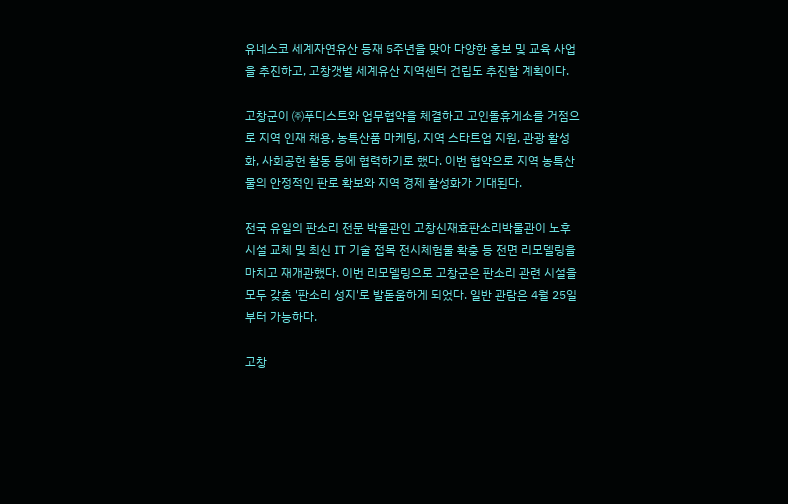유네스코 세계자연유산 등재 5주년을 맞아 다양한 홍보 및 교육 사업을 추진하고, 고창갯벌 세계유산 지역센터 건립도 추진할 계획이다.

고창군이 ㈜푸디스트와 업무협약을 체결하고 고인돌휴게소를 거점으로 지역 인재 채용, 농특산품 마케팅, 지역 스타트업 지원, 관광 활성화, 사회공헌 활동 등에 협력하기로 했다. 이번 협약으로 지역 농특산물의 안정적인 판로 확보와 지역 경제 활성화가 기대된다.

전국 유일의 판소리 전문 박물관인 고창신재효판소리박물관이 노후 시설 교체 및 최신 IT 기술 접목 전시체험물 확충 등 전면 리모델링을 마치고 재개관했다. 이번 리모델링으로 고창군은 판소리 관련 시설을 모두 갖춘 '판소리 성지'로 발돋움하게 되었다. 일반 관람은 4월 25일부터 가능하다.

고창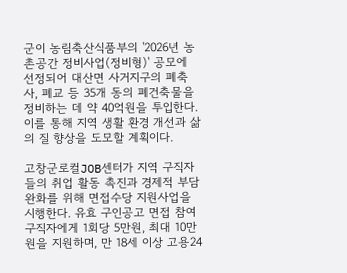군이 농림축산식품부의 '2026년 농촌공간 정비사업(정비형)' 공모에 선정되어 대산면 사거지구의 폐축사, 폐교 등 35개 동의 폐건축물을 정비하는 데 약 40억원을 투입한다. 이를 통해 지역 생활 환경 개선과 삶의 질 향상을 도모할 계획이다.

고창군로컬JOB센터가 지역 구직자들의 취업 활동 촉진과 경제적 부담 완화를 위해 면접수당 지원사업을 시행한다. 유효 구인공고 면접 참여 구직자에게 1회당 5만원, 최대 10만원을 지원하며, 만 18세 이상 고용24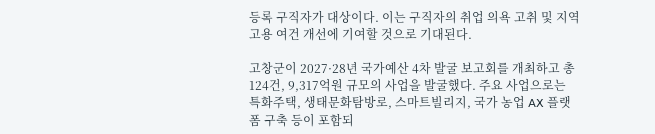등록 구직자가 대상이다. 이는 구직자의 취업 의욕 고취 및 지역 고용 여건 개선에 기여할 것으로 기대된다.

고창군이 2027·28년 국가예산 4차 발굴 보고회를 개최하고 총 124건, 9,317억원 규모의 사업을 발굴했다. 주요 사업으로는 특화주택, 생태문화탐방로, 스마트빌리지, 국가 농업 AX 플랫폼 구축 등이 포함되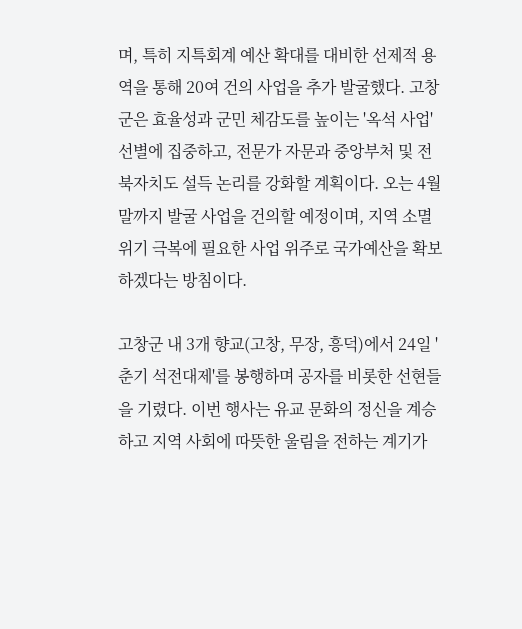며, 특히 지특회계 예산 확대를 대비한 선제적 용역을 통해 20여 건의 사업을 추가 발굴했다. 고창군은 효율성과 군민 체감도를 높이는 '옥석 사업' 선별에 집중하고, 전문가 자문과 중앙부처 및 전북자치도 설득 논리를 강화할 계획이다. 오는 4월 말까지 발굴 사업을 건의할 예정이며, 지역 소멸 위기 극복에 필요한 사업 위주로 국가예산을 확보하겠다는 방침이다.

고창군 내 3개 향교(고창, 무장, 흥덕)에서 24일 '춘기 석전대제'를 봉행하며 공자를 비롯한 선현들을 기렸다. 이번 행사는 유교 문화의 정신을 계승하고 지역 사회에 따뜻한 울림을 전하는 계기가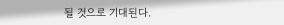될 것으로 기대된다.